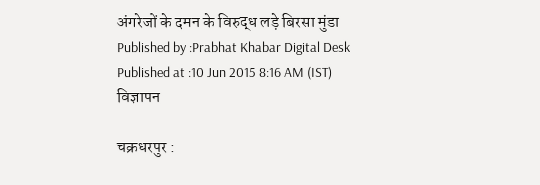अंगरेजों के दमन के विरुद्ध लड़े बिरसा मुंडा
Published by :Prabhat Khabar Digital Desk
Published at :10 Jun 2015 8:16 AM (IST)
विज्ञापन

चक्रधरपुर :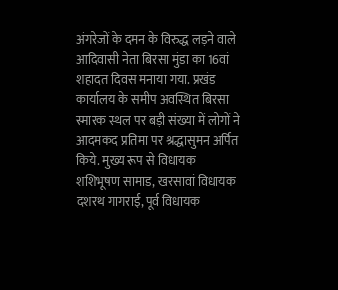अंगरेजों के दमन के विरुद्ध लड़ने वाले आदिवासी नेता बिरसा मुंडा का 16वां शहादत दिवस मनाया गया. प्रखंड कार्यालय के समीप अवस्थित बिरसा स्मारक स्थल पर बड़ी संख्या में लोगों ने आदमकद प्रतिमा पर श्रद्धासुमन अर्पित किये. मुख्य रूप से विधायक शशिभूषण सामाड, खरसावां विधायक दशरथ गागराई, पूर्व विधायक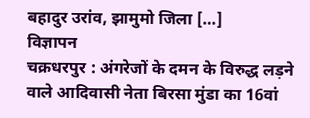बहादुर उरांव, झामुमो जिला […]
विज्ञापन
चक्रधरपुर : अंगरेजों के दमन के विरुद्ध लड़ने वाले आदिवासी नेता बिरसा मुंडा का 16वां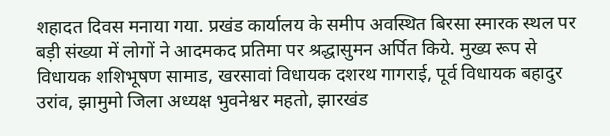शहादत दिवस मनाया गया. प्रखंड कार्यालय के समीप अवस्थित बिरसा स्मारक स्थल पर बड़ी संख्या में लोगों ने आदमकद प्रतिमा पर श्रद्धासुमन अर्पित किये. मुख्य रूप से विधायक शशिभूषण सामाड, खरसावां विधायक दशरथ गागराई, पूर्व विधायक बहादुर उरांव, झामुमो जिला अध्यक्ष भुवनेश्वर महतो, झारखंड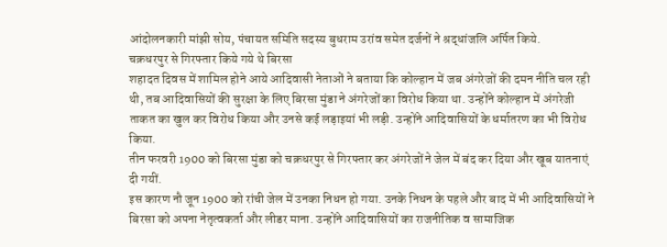आंदोलनकारी मांझी सोय, पंचायत समिति सदस्य बुधराम उरांव समेत दर्जनों ने श्रद्धांजलि अर्पित किये.
चक्रधरपुर से गिरफ्तार किये गये थे बिरसा
शहादत दिवस में शामिल होने आये आदिवासी नेताओं ने बताया कि कोल्हान में जब अंगरेजों की दमन नीति चल रही थी, तब आदिवासियों की सुरक्षा के लिए बिरसा मुंडा ने अंगरेजों का विरोध किया था. उन्होंने कोल्हान में अंगरेजी ताकत का खुल कर विरोध किया और उनसे कई लड़ाइयां भी लड़ी. उन्होंने आदिवासियों के धर्मातरण का भी विरोध किया.
तीन फरवरी 1900 को बिरसा मुंडा को चक्रधरपुर से गिरफ्तार कर अंगरेजों ने जेल में बंद कर दिया और खूब यातनाएं दी गयीं.
इस कारण नौ जून 1900 को रांची जेल में उनका निधन हो गया. उनके निधन के पहले और बाद में भी आदिवासियों ने बिरसा को अपना नेतृत्वकर्ता और लीडर माना. उन्होंने आदिवासियों का राजनीतिक व सामाजिक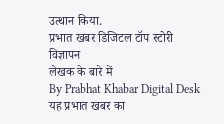उत्थान किया.
प्रभात खबर डिजिटल टॉप स्टोरी
विज्ञापन
लेखक के बारे में
By Prabhat Khabar Digital Desk
यह प्रभात खबर का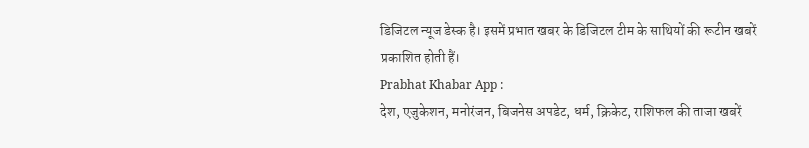डिजिटल न्यूज डेस्क है। इसमें प्रभात खबर के डिजिटल टीम के साथियों की रूटीन खबरें प्रकाशित होती हैं।
Prabhat Khabar App :
देश, एजुकेशन, मनोरंजन, बिजनेस अपडेट, धर्म, क्रिकेट, राशिफल की ताजा खबरें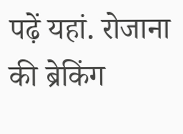पढ़ें यहां. रोजाना की ब्रेकिंग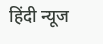हिंदी न्यूज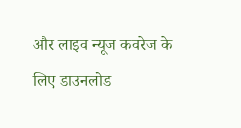और लाइव न्यूज कवरेज के लिए डाउनलोड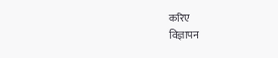करिए
विज्ञापन